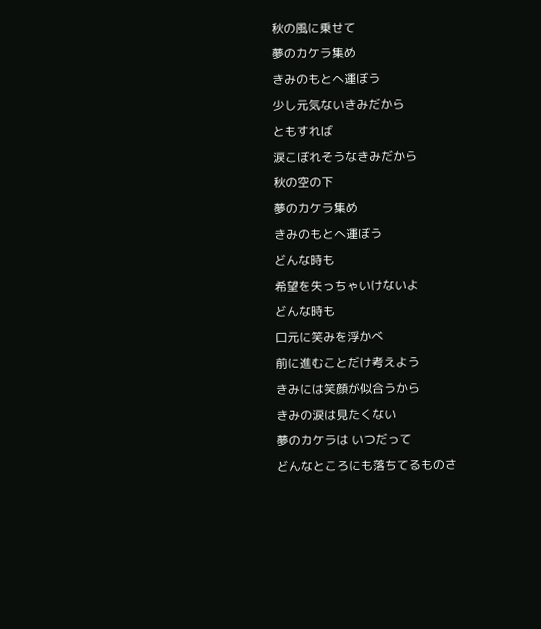秋の風に乗せて
夢のカケラ集め
きみのもとへ運ぼう
少し元気ないきみだから
ともすれば
涙こぼれそうなきみだから
秋の空の下
夢のカケラ集め
きみのもとへ運ぼう
どんな時も
希望を失っちゃいけないよ
どんな時も
口元に笑みを浮かべ
前に進むことだけ考えよう
きみには笑顔が似合うから
きみの涙は見たくない
夢のカケラは いつだって
どんなところにも落ちてるものさ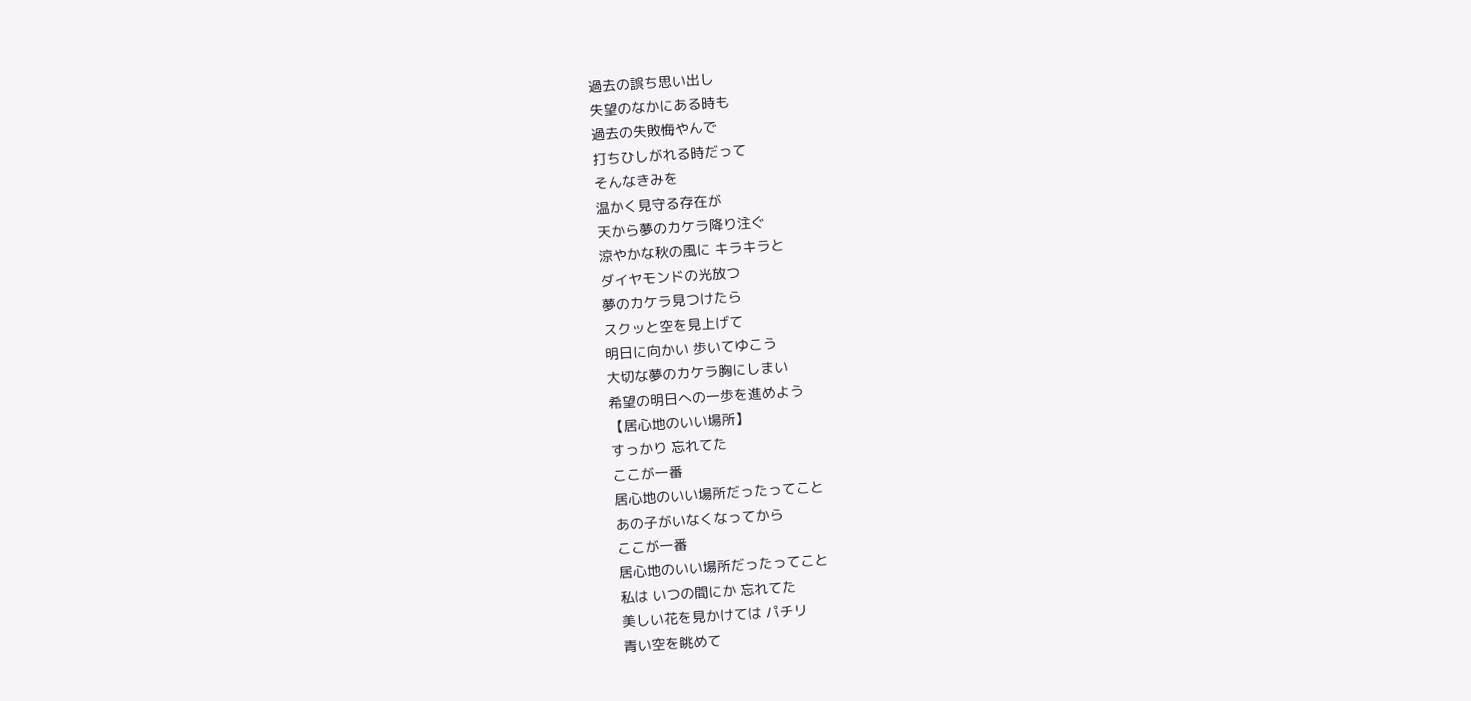過去の誤ち思い出し
失望のなかにある時も
過去の失敗悔やんで
打ちひしがれる時だって
そんなきみを
温かく見守る存在が
天から夢のカケラ降り注ぐ
涼やかな秋の風に キラキラと
ダイヤモンドの光放つ
夢のカケラ見つけたら
スクッと空を見上げて
明日に向かい 歩いてゆこう
大切な夢のカケラ胸にしまい
希望の明日への一歩を進めよう
【居心地のいい場所】
すっかり 忘れてた
ここが一番
居心地のいい場所だったってこと
あの子がいなくなってから
ここが一番
居心地のいい場所だったってこと
私は いつの間にか 忘れてた
美しい花を見かけては パチリ
青い空を眺めて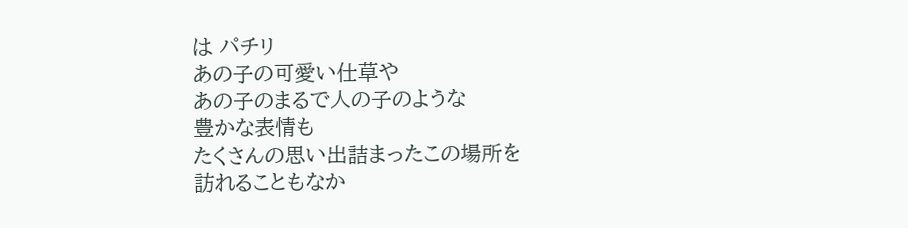は パチリ
あの子の可愛い仕草や
あの子のまるで人の子のような
豊かな表情も
たくさんの思い出詰まったこの場所を
訪れることもなか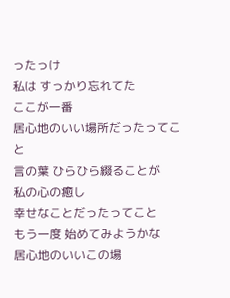ったっけ
私は すっかり忘れてた
ここが一番
居心地のいい場所だったってこと
言の葉 ひらひら綴ることが
私の心の癒し
幸せなことだったってこと
もう一度 始めてみようかな
居心地のいいこの場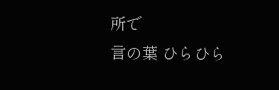所で
言の葉 ひらひら